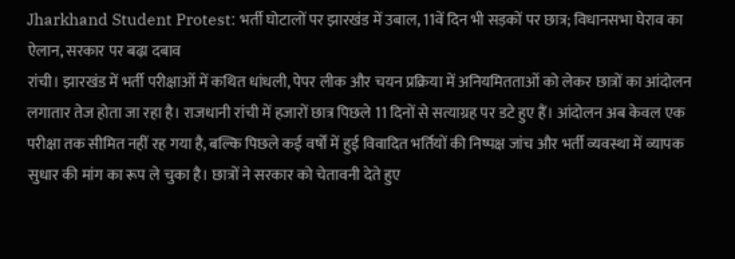Jharkhand Student Protest: भर्ती घोटालों पर झारखंड में उबाल, 11वें दिन भी सड़कों पर छात्र; विधानसभा घेराव का ऐलान, सरकार पर बढ़ा दबाव
रांची। झारखंड में भर्ती परीक्षाओं में कथित धांधली, पेपर लीक और चयन प्रक्रिया में अनियमितताओं को लेकर छात्रों का आंदोलन लगातार तेज होता जा रहा है। राजधानी रांची में हजारों छात्र पिछले 11 दिनों से सत्याग्रह पर डटे हुए हैं। आंदोलन अब केवल एक परीक्षा तक सीमित नहीं रह गया है, बल्कि पिछले कई वर्षों में हुई विवादित भर्तियों की निष्पक्ष जांच और भर्ती व्यवस्था में व्यापक सुधार की मांग का रूप ले चुका है। छात्रों ने सरकार को चेतावनी देते हुए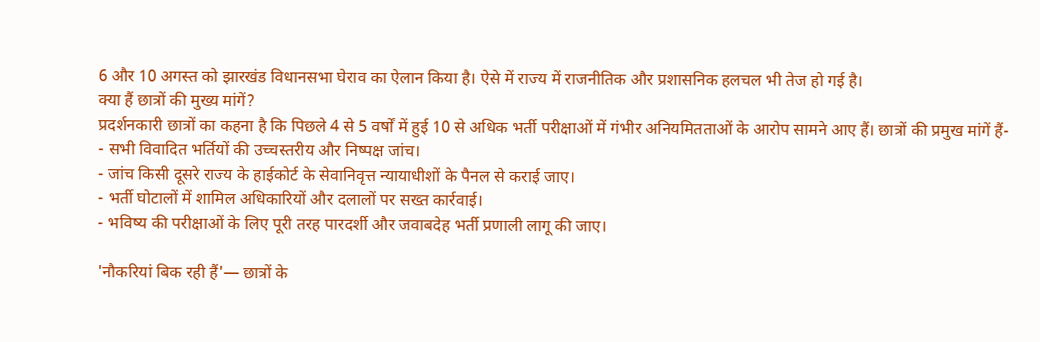6 और 10 अगस्त को झारखंड विधानसभा घेराव का ऐलान किया है। ऐसे में राज्य में राजनीतिक और प्रशासनिक हलचल भी तेज हो गई है।
क्या हैं छात्रों की मुख्य मांगें?
प्रदर्शनकारी छात्रों का कहना है कि पिछले 4 से 5 वर्षों में हुई 10 से अधिक भर्ती परीक्षाओं में गंभीर अनियमितताओं के आरोप सामने आए हैं। छात्रों की प्रमुख मांगें हैं-
- सभी विवादित भर्तियों की उच्चस्तरीय और निष्पक्ष जांच।
- जांच किसी दूसरे राज्य के हाईकोर्ट के सेवानिवृत्त न्यायाधीशों के पैनल से कराई जाए।
- भर्ती घोटालों में शामिल अधिकारियों और दलालों पर सख्त कार्रवाई।
- भविष्य की परीक्षाओं के लिए पूरी तरह पारदर्शी और जवाबदेह भर्ती प्रणाली लागू की जाए।

'नौकरियां बिक रही हैं'— छात्रों के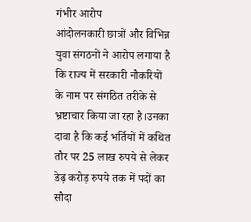गंभीर आरोप
आंदोलनकारी छात्रों और विभिन्न युवा संगठनों ने आरोप लगाया है कि राज्य में सरकारी नौकरियों के नाम पर संगठित तरीके से भ्रष्टाचार किया जा रहा है।उनका दावा है कि कई भर्तियों में कथित तौर पर 25 लाख रुपये से लेकर डेढ़ करोड़ रुपये तक में पदों का सौदा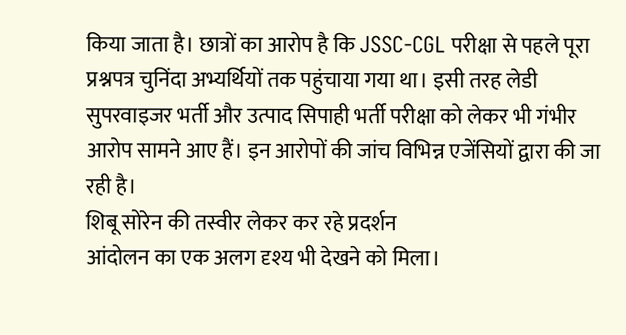किया जाता है। छात्रों का आरोप है कि JSSC-CGL परीक्षा से पहले पूरा प्रश्नपत्र चुनिंदा अभ्यर्थियों तक पहुंचाया गया था। इसी तरह लेडी सुपरवाइजर भर्ती और उत्पाद सिपाही भर्ती परीक्षा को लेकर भी गंभीर आरोप सामने आए हैं। इन आरोपों की जांच विभिन्न एजेंसियों द्वारा की जा रही है।
शिबू सोरेन की तस्वीर लेकर कर रहे प्रदर्शन
आंदोलन का एक अलग दृश्य भी देखने को मिला।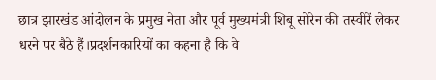छात्र झारखंड आंदोलन के प्रमुख नेता और पूर्व मुख्यमंत्री शिबू सोरेन की तस्वीरें लेकर धरने पर बैठे हैं।प्रदर्शनकारियों का कहना है कि वे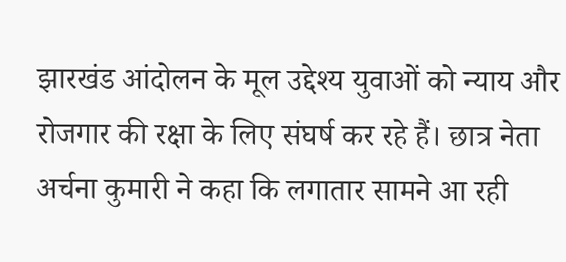झारखंड आंदोलन के मूल उद्देश्य युवाओं को न्याय और रोजगार की रक्षा के लिए संघर्ष कर रहे हैं। छात्र नेता अर्चना कुमारी ने कहा कि लगातार सामने आ रही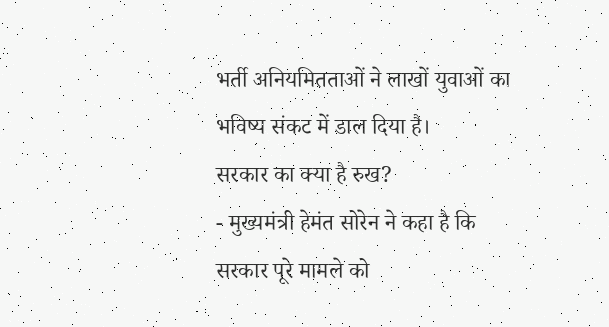भर्ती अनियमितताओं ने लाखों युवाओं का भविष्य संकट में डाल दिया है।
सरकार का क्या है रुख?
- मुख्यमंत्री हेमंत सोरेन ने कहा है कि सरकार पूरे मामले को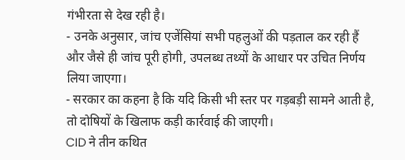गंभीरता से देख रही है।
- उनके अनुसार, जांच एजेंसियां सभी पहलुओं की पड़ताल कर रही हैं और जैसे ही जांच पूरी होगी, उपलब्ध तथ्यों के आधार पर उचित निर्णय लिया जाएगा।
- सरकार का कहना है कि यदि किसी भी स्तर पर गड़बड़ी सामने आती है, तो दोषियों के खिलाफ कड़ी कार्रवाई की जाएगी।
CID ने तीन कथित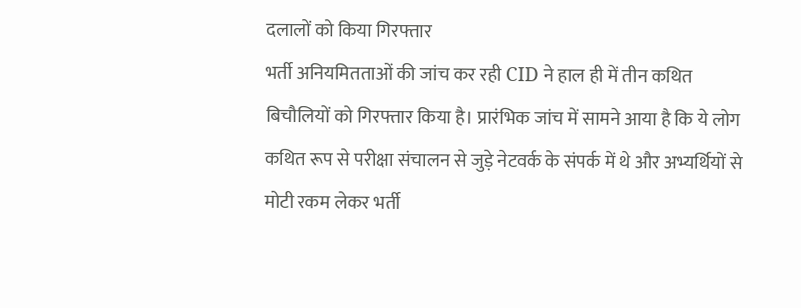दलालों को किया गिरफ्तार
भर्ती अनियमितताओं की जांच कर रही CID ने हाल ही में तीन कथित बिचौलियों को गिरफ्तार किया है। प्रारंभिक जांच में सामने आया है कि ये लोग कथित रूप से परीक्षा संचालन से जुड़े नेटवर्क के संपर्क में थे और अभ्यर्थियों से मोटी रकम लेकर भर्ती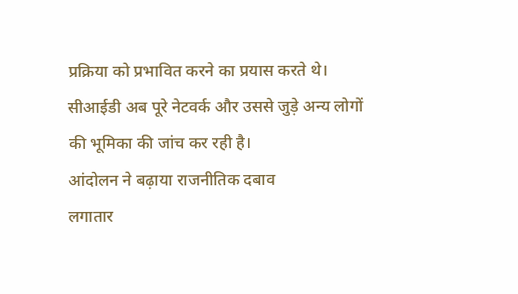प्रक्रिया को प्रभावित करने का प्रयास करते थे। सीआईडी अब पूरे नेटवर्क और उससे जुड़े अन्य लोगों की भूमिका की जांच कर रही है।
आंदोलन ने बढ़ाया राजनीतिक दबाव
लगातार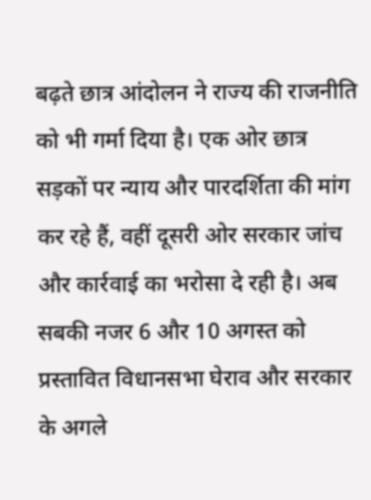बढ़ते छात्र आंदोलन ने राज्य की राजनीति को भी गर्मा दिया है। एक ओर छात्र सड़कों पर न्याय और पारदर्शिता की मांग कर रहे हैं, वहीं दूसरी ओर सरकार जांच और कार्रवाई का भरोसा दे रही है। अब सबकी नजर 6 और 10 अगस्त को प्रस्तावित विधानसभा घेराव और सरकार के अगले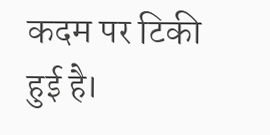कदम पर टिकी हुई है।